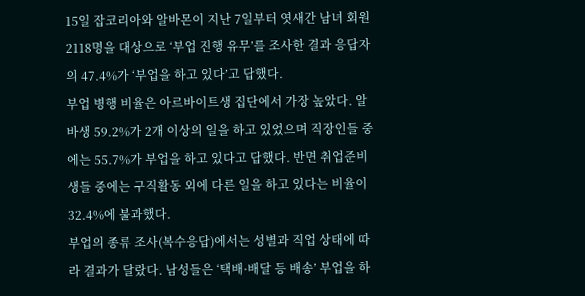15일 잡코리아와 알바몬이 지난 7일부터 엿새간 남녀 회원 2118명을 대상으로 ‘부업 진행 유무’를 조사한 결과 응답자의 47.4%가 ‘부업을 하고 있다’고 답했다.
부업 병행 비율은 아르바이트생 집단에서 가장 높았다. 알바생 59.2%가 2개 이상의 일을 하고 있었으며 직장인들 중에는 55.7%가 부업을 하고 있다고 답했다. 반면 취업준비생들 중에는 구직활동 외에 다른 일을 하고 있다는 비율이 32.4%에 불과했다.
부업의 종류 조사(복수응답)에서는 성별과 직업 상태에 따라 결과가 달랐다. 남성들은 ‘택배·배달 등 배송’ 부업을 하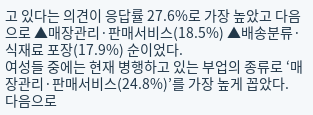고 있다는 의견이 응답률 27.6%로 가장 높았고 다음으로 ▲매장관리·판매서비스(18.5%) ▲배송분류·식재료 포장(17.9%) 순이었다.
여성들 중에는 현재 병행하고 있는 부업의 종류로 ‘매장관리·판매서비스(24.8%)’를 가장 높게 꼽았다. 다음으로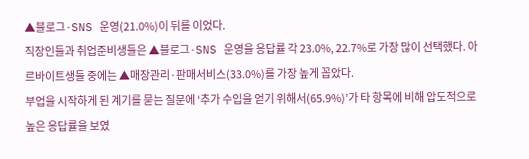▲블로그·SNS 운영(21.0%)이 뒤를 이었다.
직장인들과 취업준비생들은 ▲블로그·SNS 운영을 응답률 각 23.0%, 22.7%로 가장 많이 선택했다. 아르바이트생들 중에는 ▲매장관리·판매서비스(33.0%)를 가장 높게 꼽았다.
부업을 시작하게 된 계기를 묻는 질문에 ‘추가 수입을 얻기 위해서(65.9%)’가 타 항목에 비해 압도적으로 높은 응답률을 보였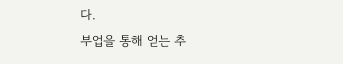다.
부업을 통해 얻는 추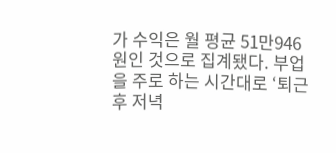가 수익은 월 평균 51만946원인 것으로 집계됐다. 부업을 주로 하는 시간대로 ‘퇴근 후 저녁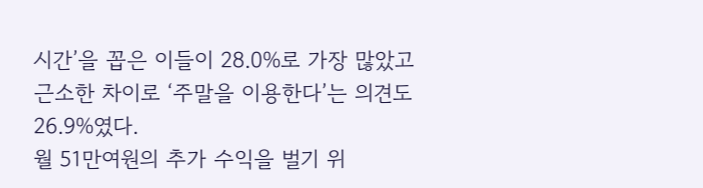시간’을 꼽은 이들이 28.0%로 가장 많았고 근소한 차이로 ‘주말을 이용한다’는 의견도 26.9%였다.
월 51만여원의 추가 수익을 벌기 위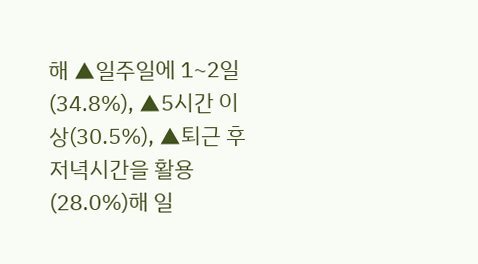해 ▲일주일에 1~2일(34.8%), ▲5시간 이상(30.5%), ▲퇴근 후 저녁시간을 활용(28.0%)해 일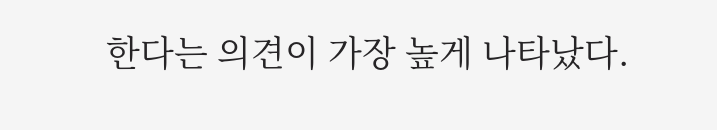한다는 의견이 가장 높게 나타났다.